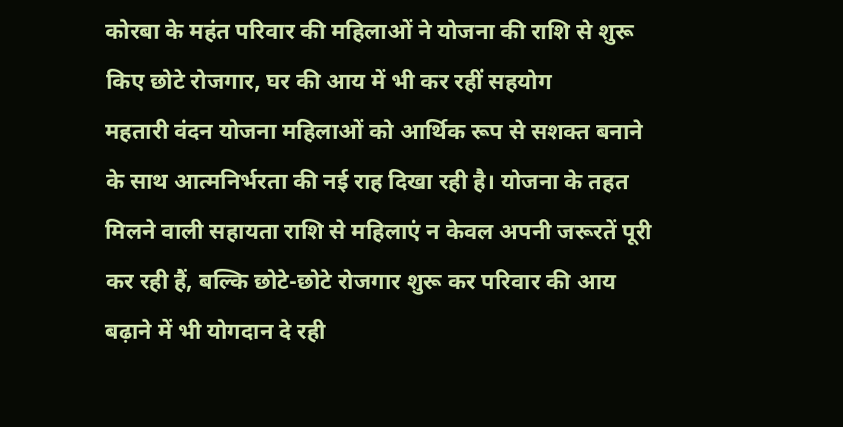कोरबा के महंत परिवार की महिलाओं ने योजना की राशि से शुरू किए छोटे रोजगार, घर की आय में भी कर रहीं सहयोग
महतारी वंदन योजना महिलाओं को आर्थिक रूप से सशक्त बनाने के साथ आत्मनिर्भरता की नई राह दिखा रही है। योजना के तहत मिलने वाली सहायता राशि से महिलाएं न केवल अपनी जरूरतें पूरी कर रही हैं, बल्कि छोटे-छोटे रोजगार शुरू कर परिवार की आय बढ़ाने में भी योगदान दे रही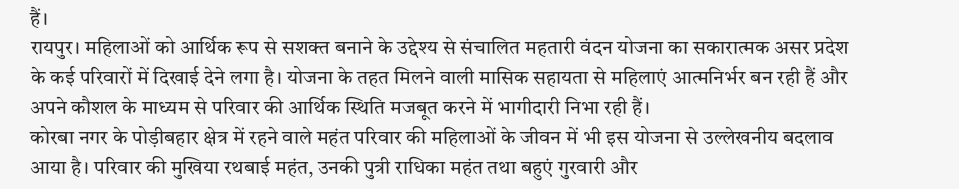हैं।
रायपुर। महिलाओं को आर्थिक रूप से सशक्त बनाने के उद्देश्य से संचालित महतारी वंदन योजना का सकारात्मक असर प्रदेश के कई परिवारों में दिखाई देने लगा है। योजना के तहत मिलने वाली मासिक सहायता से महिलाएं आत्मनिर्भर बन रही हैं और अपने कौशल के माध्यम से परिवार की आर्थिक स्थिति मजबूत करने में भागीदारी निभा रही हैं।
कोरबा नगर के पोड़ीबहार क्षेत्र में रहने वाले महंत परिवार की महिलाओं के जीवन में भी इस योजना से उल्लेखनीय बदलाव आया है। परिवार की मुखिया रथबाई महंत, उनकी पुत्री राधिका महंत तथा बहुएं गुरवारी और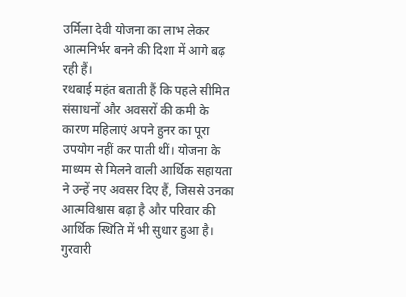उर्मिला देवी योजना का लाभ लेकर आत्मनिर्भर बनने की दिशा में आगे बढ़ रही हैं।
रथबाई महंत बताती हैं कि पहले सीमित संसाधनों और अवसरों की कमी के कारण महिलाएं अपने हुनर का पूरा उपयोग नहीं कर पाती थीं। योजना के माध्यम से मिलने वाली आर्थिक सहायता ने उन्हें नए अवसर दिए हैं, जिससे उनका आत्मविश्वास बढ़ा है और परिवार की आर्थिक स्थिति में भी सुधार हुआ है।
गुरवारी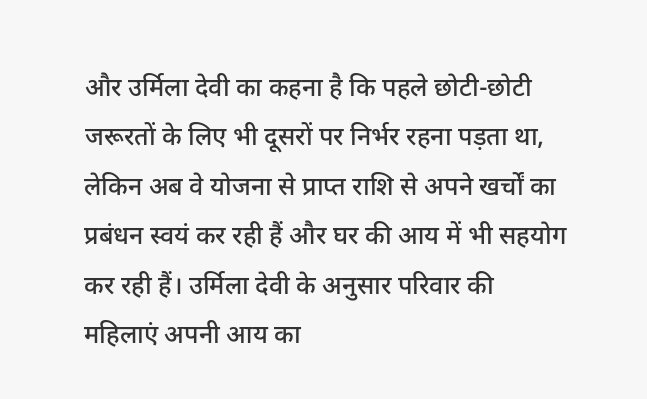और उर्मिला देवी का कहना है कि पहले छोटी-छोटी जरूरतों के लिए भी दूसरों पर निर्भर रहना पड़ता था, लेकिन अब वे योजना से प्राप्त राशि से अपने खर्चों का प्रबंधन स्वयं कर रही हैं और घर की आय में भी सहयोग कर रही हैं। उर्मिला देवी के अनुसार परिवार की महिलाएं अपनी आय का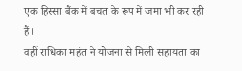एक हिस्सा बैंक में बचत के रूप में जमा भी कर रही हैं।
वहीं राधिका महंत ने योजना से मिली सहायता का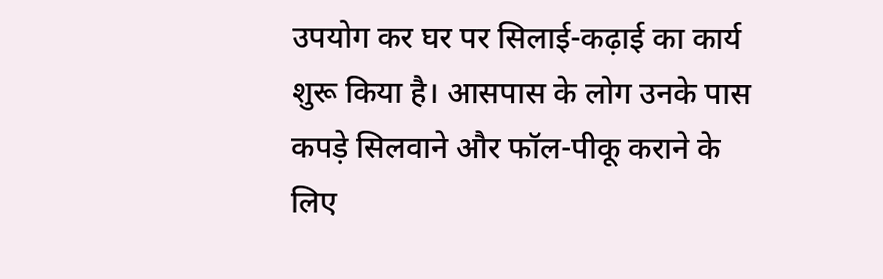उपयोग कर घर पर सिलाई-कढ़ाई का कार्य शुरू किया है। आसपास के लोग उनके पास कपड़े सिलवाने और फॉल-पीकू कराने के लिए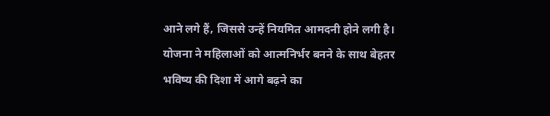आने लगे हैं, जिससे उन्हें नियमित आमदनी होने लगी है। योजना ने महिलाओं को आत्मनिर्भर बनने के साथ बेहतर भविष्य की दिशा में आगे बढ़ने का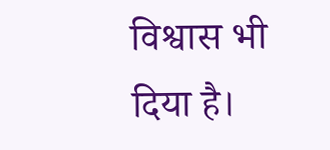विश्वास भी दिया है।